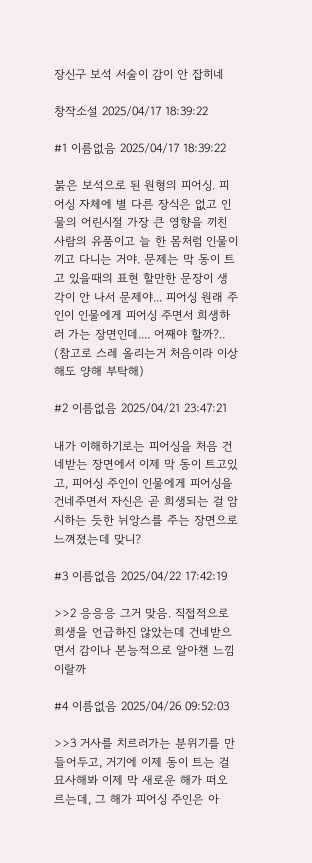장신구 보석 서술이 감이 안 잡히네

창작소설 2025/04/17 18:39:22

#1 이름없음 2025/04/17 18:39:22

붉은 보석으로 된 원형의 피어싱. 피어싱 자체에 별 다른 장식은 없고 인물의 어린시절 가장 큰 영향을 끼친 사람의 유품이고 늘 한 몸처럼 인물이 끼고 다니는 거야. 문제는 막 동이 트고 있을때의 표현 할만한 문장이 생각이 안 나서 문제야... 피어싱 원래 주인이 인물에게 피어싱 주면서 희생하러 가는 장면인데.... 어째야 할까?.. (참고로 스레 올리는거 처음이라 이상해도 양해 부탁해)

#2 이름없음 2025/04/21 23:47:21

내가 이해하기로는 피어싱을 처음 건네받는 장면에서 이제 막 동이 트고있고, 피어싱 주인이 인물에게 피어싱을 건네주면서 자신은 곧 희생되는 걸 암시하는 듯한 뉘앙스를 주는 장면으로 느껴졌는데 맞니?

#3 이름없음 2025/04/22 17:42:19

>>2 응응응 그거 맞음. 직접적으로 희생을 언급하진 않았는데 건네받으면서 감이나 본능적으로 알아챈 느낌이랄까

#4 이름없음 2025/04/26 09:52:03

>>3 거사를 치르러가는 분위기를 만들어두고, 거기에 이제 동이 트는 걸 묘사해봐 이제 막 새로운 해가 떠오르는데, 그 해가 피어싱 주인은 아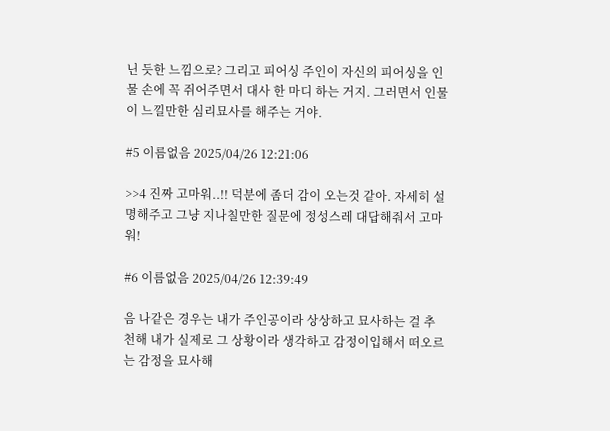닌 듯한 느낌으로? 그리고 피어싱 주인이 자신의 피어싱을 인물 손에 꼭 쥐어주면서 대사 한 마디 하는 거지. 그러면서 인물이 느낄만한 심리묘사를 해주는 거야.

#5 이름없음 2025/04/26 12:21:06

>>4 진짜 고마워..!! 덕분에 좀더 감이 오는것 같아. 자세히 설명해주고 그냥 지나칠만한 질문에 정성스레 대답해줘서 고마워!

#6 이름없음 2025/04/26 12:39:49

음 나같은 경우는 내가 주인공이라 상상하고 묘사하는 걸 추천해 내가 실제로 그 상황이라 생각하고 감정이입해서 떠오르는 감정을 묘사해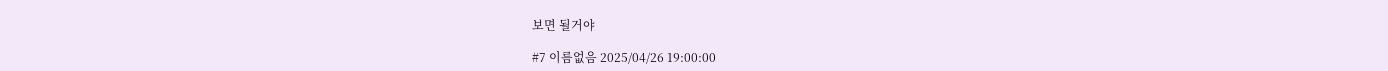보면 될거야

#7 이름없음 2025/04/26 19:00:00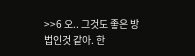>>6 오.. 그것도 좋은 방법인것 같아. 한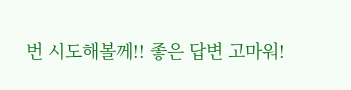번 시도해볼께!! 좋은 답변 고마워!